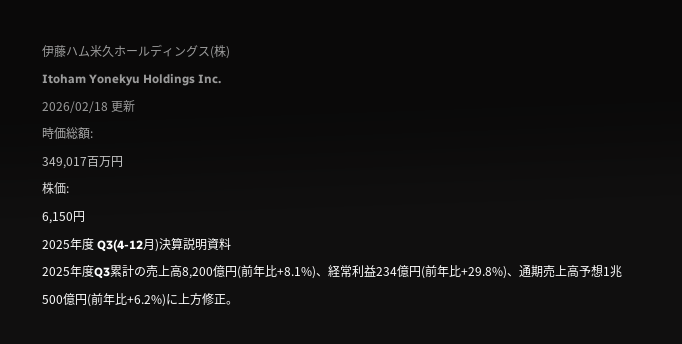伊藤ハム米久ホールディングス(株)
Itoham Yonekyu Holdings Inc.
2026/02/18 更新
時価総額:
349,017百万円
株価:
6,150円
2025年度 Q3(4-12月)決算説明資料
2025年度Q3累計の売上高8,200億円(前年比+8.1%)、経常利益234億円(前年比+29.8%)、通期売上高予想1兆500億円(前年比+6.2%)に上方修正。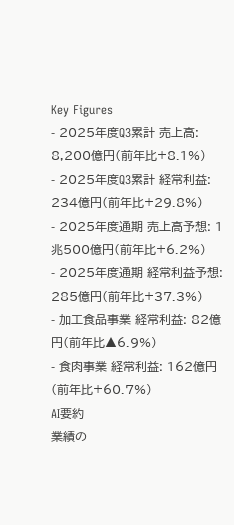Key Figures
- 2025年度Q3累計 売上高: 8,200億円(前年比+8.1%)
- 2025年度Q3累計 経常利益: 234億円(前年比+29.8%)
- 2025年度通期 売上高予想: 1兆500億円(前年比+6.2%)
- 2025年度通期 経常利益予想: 285億円(前年比+37.3%)
- 加工食品事業 経常利益: 82億円(前年比▲6.9%)
- 食肉事業 経常利益: 162億円(前年比+60.7%)
AI要約
業績の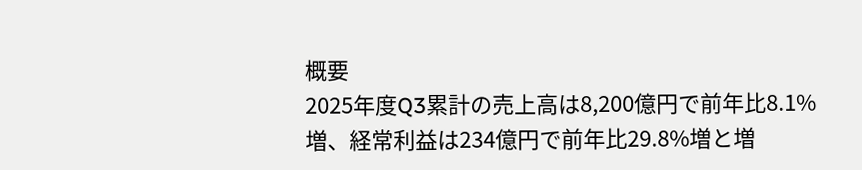概要
2025年度Q3累計の売上高は8,200億円で前年比8.1%増、経常利益は234億円で前年比29.8%増と増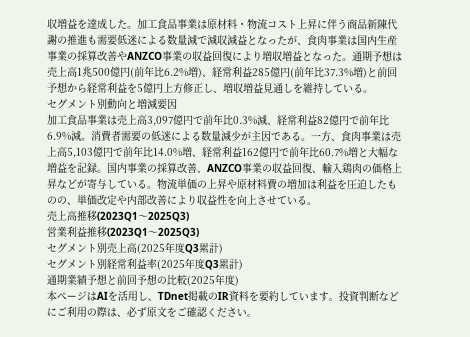収増益を達成した。加工食品事業は原材料・物流コスト上昇に伴う商品新陳代謝の推進も需要低迷による数量減で減収減益となったが、食肉事業は国内生産事業の採算改善やANZCO事業の収益回復により増収増益となった。通期予想は売上高1兆500億円(前年比6.2%増)、経常利益285億円(前年比37.3%増)と前回予想から経常利益を5億円上方修正し、増収増益見通しを維持している。
セグメント別動向と増減要因
加工食品事業は売上高3,097億円で前年比0.3%減、経常利益82億円で前年比6.9%減。消費者需要の低迷による数量減少が主因である。一方、食肉事業は売上高5,103億円で前年比14.0%増、経常利益162億円で前年比60.7%増と大幅な増益を記録。国内事業の採算改善、ANZCO事業の収益回復、輸入鶏肉の価格上昇などが寄与している。物流単価の上昇や原材料費の増加は利益を圧迫したものの、単価改定や内部改善により収益性を向上させている。
売上高推移(2023Q1〜2025Q3)
営業利益推移(2023Q1〜2025Q3)
セグメント別売上高(2025年度Q3累計)
セグメント別経常利益率(2025年度Q3累計)
通期業績予想と前回予想の比較(2025年度)
本ページはAIを活用し、TDnet掲載のIR資料を要約しています。投資判断などにご利用の際は、必ず原文をご確認ください。